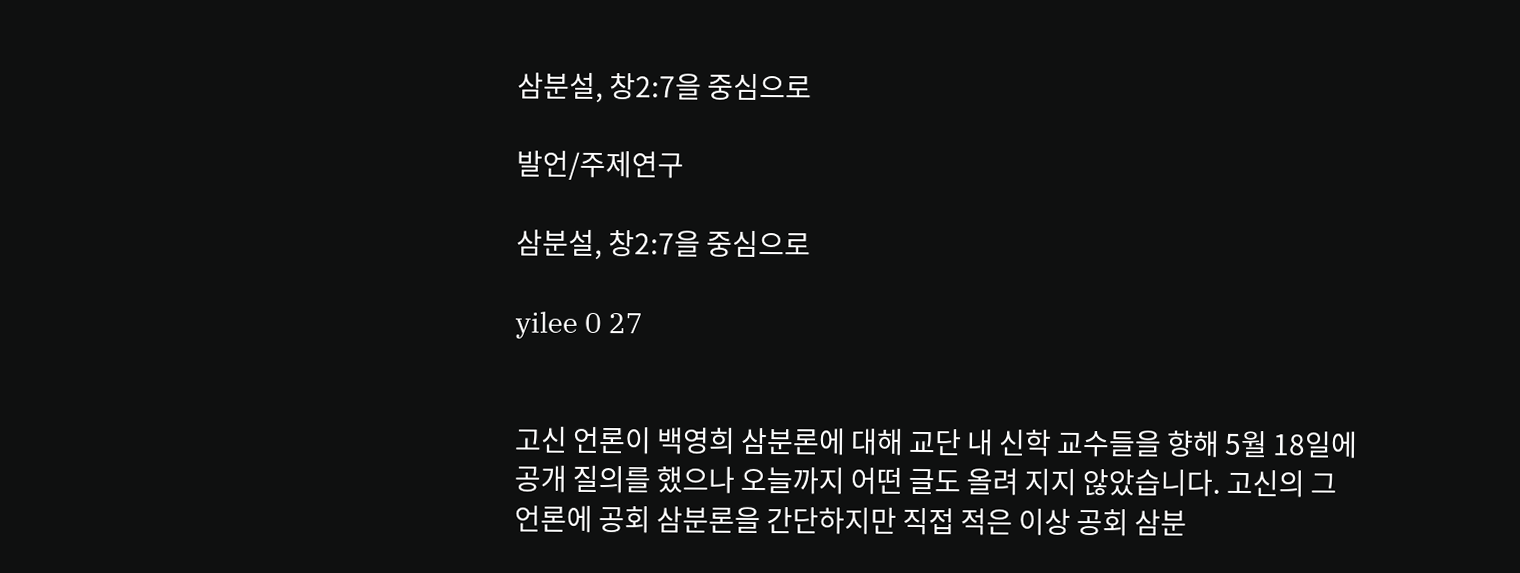삼분설, 창2:7을 중심으로

발언/주제연구

삼분설, 창2:7을 중심으로

yilee 0 27


고신 언론이 백영희 삼분론에 대해 교단 내 신학 교수들을 향해 5월 18일에 공개 질의를 했으나 오늘까지 어떤 글도 올려 지지 않았습니다. 고신의 그 언론에 공회 삼분론을 간단하지만 직접 적은 이상 공회 삼분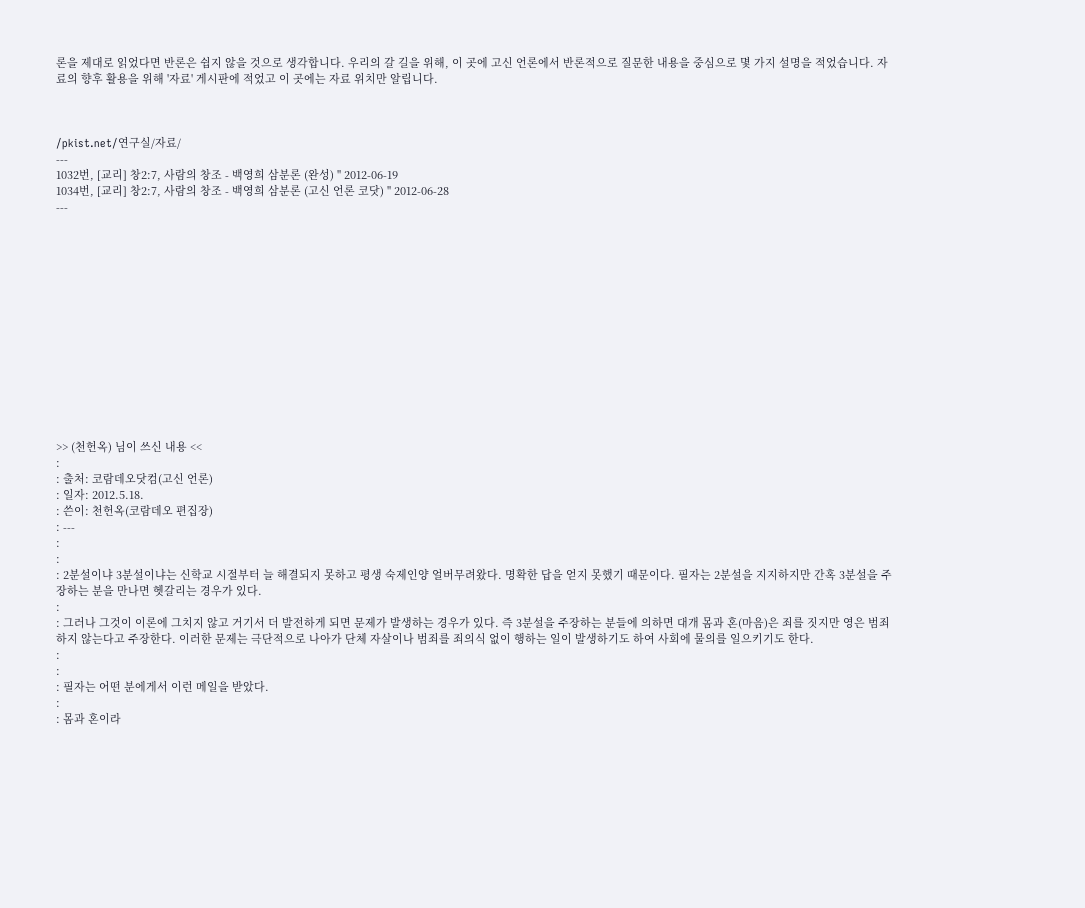론을 제대로 읽었다면 반론은 쉽지 않을 것으로 생각합니다. 우리의 갈 길을 위해, 이 곳에 고신 언론에서 반론적으로 질문한 내용을 중심으로 몇 가지 설명을 적었습니다. 자료의 향후 활용을 위해 '자료' 게시판에 적었고 이 곳에는 자료 위치만 알립니다.



/pkist.net/연구실/자료/
---
1032번, [교리] 창2:7, 사람의 창조 - 백영희 삼분론 (완성) " 2012-06-19
1034번, [교리] 창2:7, 사람의 창조 - 백영희 삼분론 (고신 언론 코닷) " 2012-06-28
---














>> (천헌옥) 님이 쓰신 내용 <<
:
: 출처: 코람데오닷컴(고신 언론)
: 일자: 2012.5.18.
: 쓴이: 천헌옥(코람데오 편집장)
: ---
:
:
: 2분설이냐 3분설이냐는 신학교 시절부터 늘 해결되지 못하고 평생 숙제인양 얼버무려왔다. 명확한 답을 얻지 못했기 때문이다. 필자는 2분설을 지지하지만 간혹 3분설을 주장하는 분을 만나면 헷갈리는 경우가 있다.
:
: 그러나 그것이 이론에 그치지 않고 거기서 더 발전하게 되면 문제가 발생하는 경우가 있다. 즉 3분설을 주장하는 분들에 의하면 대개 몸과 혼(마음)은 죄를 짓지만 영은 범죄하지 않는다고 주장한다. 이러한 문제는 극단적으로 나아가 단체 자살이나 범죄를 죄의식 없이 행하는 일이 발생하기도 하여 사회에 물의를 일으키기도 한다.
:
:
: 필자는 어떤 분에게서 이런 메일을 받았다.
:
: 몸과 혼이라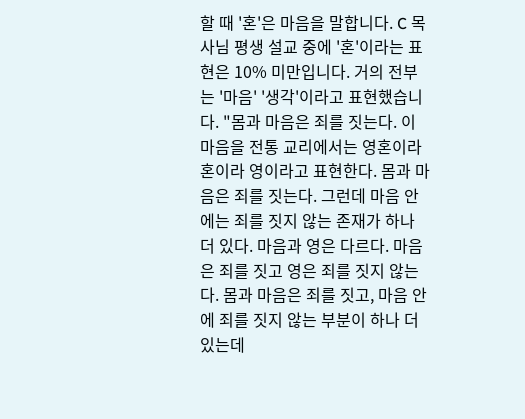할 때 '혼'은 마음을 말합니다. C 목사님 평생 설교 중에 '혼'이라는 표현은 10% 미만입니다. 거의 전부는 '마음' '생각'이라고 표현했습니다. "몸과 마음은 죄를 짓는다. 이 마음을 전통 교리에서는 영혼이라 혼이라 영이라고 표현한다. 몸과 마음은 죄를 짓는다. 그런데 마음 안에는 죄를 짓지 않는 존재가 하나 더 있다. 마음과 영은 다르다. 마음은 죄를 짓고 영은 죄를 짓지 않는다. 몸과 마음은 죄를 짓고, 마음 안에 죄를 짓지 않는 부분이 하나 더 있는데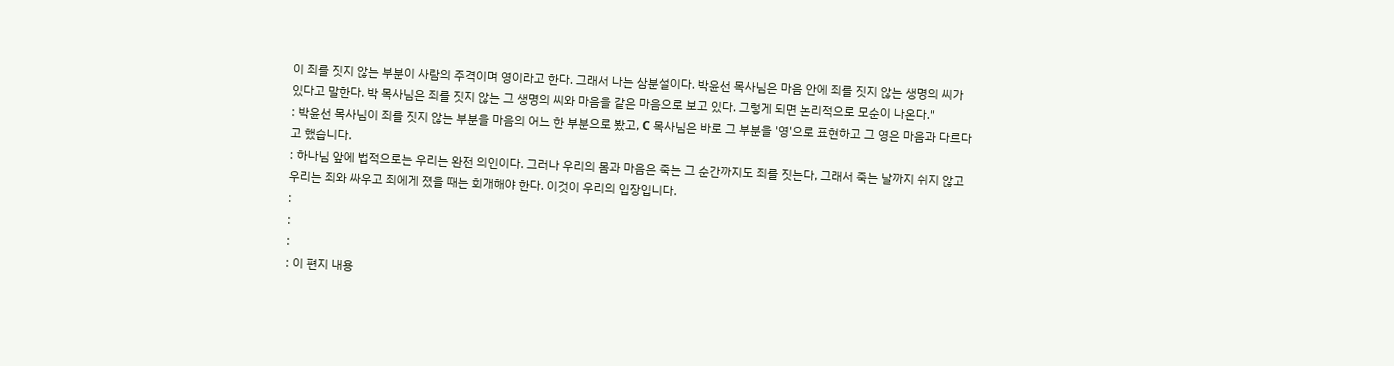이 죄를 짓지 않는 부분이 사람의 주격이며 영이라고 한다. 그래서 나는 삼분설이다. 박윤선 목사님은 마음 안에 죄를 짓지 않는 생명의 씨가 있다고 말한다. 박 목사님은 죄를 짓지 않는 그 생명의 씨와 마음을 같은 마음으로 보고 있다. 그렇게 되면 논리적으로 모순이 나온다."
: 박윤선 목사님이 죄를 짓지 않는 부분을 마음의 어느 한 부분으로 봤고, C 목사님은 바로 그 부분을 '영'으로 표현하고 그 영은 마음과 다르다고 했습니다.
: 하나님 앞에 법적으로는 우리는 완전 의인이다. 그러나 우리의 몸과 마음은 죽는 그 순간까지도 죄를 짓는다, 그래서 죽는 날까지 쉬지 않고 우리는 죄와 싸우고 죄에게 졌을 때는 회개해야 한다. 이것이 우리의 입장입니다.
:
:
:
: 이 편지 내용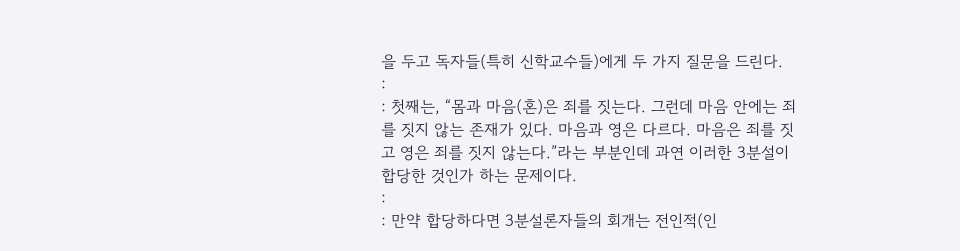을 두고 독자들(특히 신학교수들)에게 두 가지 질문을 드린다.
:
: 첫째는, “몸과 마음(혼)은 죄를 짓는다. 그런데 마음 안에는 죄를 짓지 않는 존재가 있다. 마음과 영은 다르다. 마음은 죄를 짓고 영은 죄를 짓지 않는다.”라는 부분인데 과연 이러한 3분설이 합당한 것인가 하는 문제이다.
:
: 만약 합당하다면 3분설론자들의 회개는 전인적(인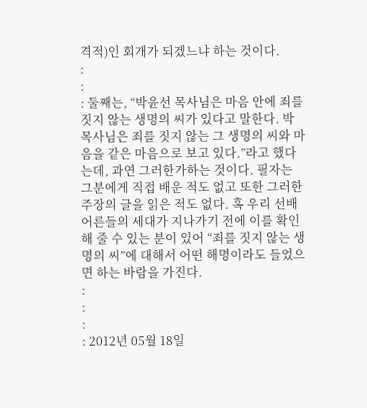격적)인 회개가 되겠느냐 하는 것이다.
:
:
: 둘째는, “박윤선 목사님은 마음 안에 죄를 짓지 않는 생명의 씨가 있다고 말한다. 박 목사님은 죄를 짓지 않는 그 생명의 씨와 마음을 같은 마음으로 보고 있다.”라고 했다는데, 과연 그러한가하는 것이다. 필자는 그분에게 직접 배운 적도 없고 또한 그러한 주장의 글을 읽은 적도 없다. 혹 우리 선배 어른들의 세대가 지나가기 전에 이를 확인해 줄 수 있는 분이 있어 “죄를 짓지 않는 생명의 씨”에 대해서 어떤 해명이라도 들었으면 하는 바람을 가진다.
:
:
:
: 2012년 05월 18일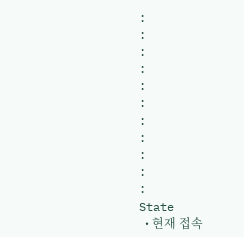:
:
:
:
:
:
:
:
:
:
:
State
  • 현재 접속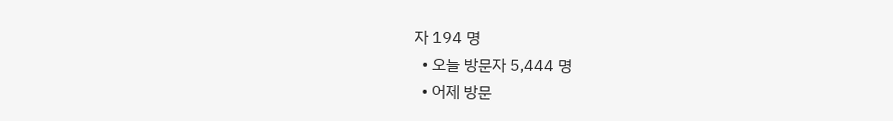자 194 명
  • 오늘 방문자 5,444 명
  • 어제 방문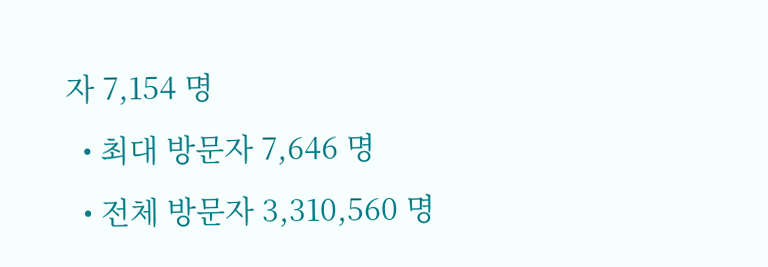자 7,154 명
  • 최대 방문자 7,646 명
  • 전체 방문자 3,310,560 명